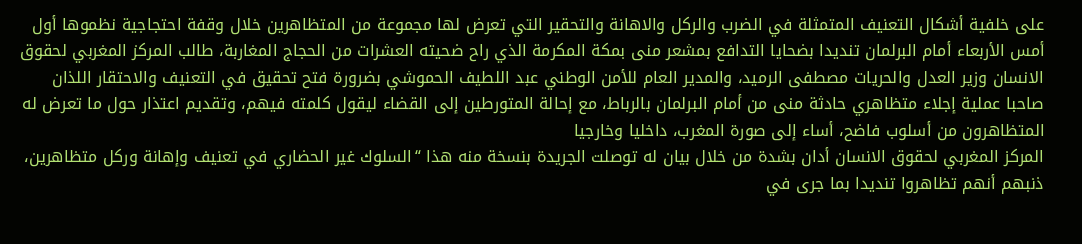على خلفية أشكال التعنيف المتمثلة في الضرب والركل والاهانة والتحقير التي تعرض لها مجموعة من المتظاهرين خلال وقفة احتجاجية نظموها أول أمس الأربعاء أمام البرلمان تنديدا بضحايا التدافع بمشعر منى بمكة المكرمة الذي راح ضحيته العشرات من الحجاج المغاربة، طالب المركز المغربي لحقوق الانسان وزير العدل والحريات مصطفى الرميد، والمدير العام للأمن الوطني عبد اللطيف الحموشي بضرورة فتح تحقيق في التعنيف والاحتقار اللذان صاحبا عملية إجلاء متظاهري حادثة منى من أمام البرلمان بالرباط، مع إحالة المتورطين إلى القضاء ليقول كلمته فيهم، وتقديم اعتذار حول ما تعرض له المتظاهرون من أسلوب فاضح، أساء إلى صورة المغرب، داخليا وخارجيا
المركز المغربي لحقوق الانسان أدان بشدة من خلال بيان له توصلت الجريدة بنسخة منه هذا “السلوك غير الحضاري في تعنيف وإهانة وركل متظاهرين، ذنبهم أنهم تظاهروا تنديدا بما جرى في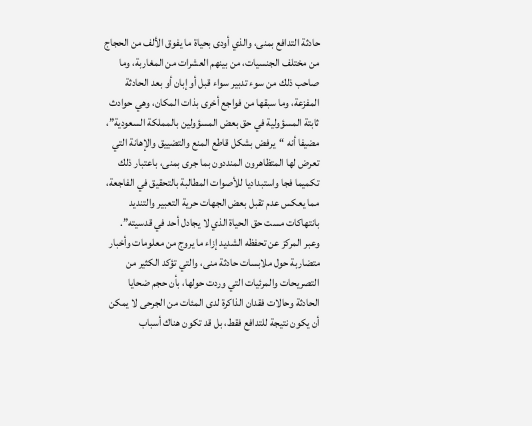حادثة التدافع بمنى، والذي أودى بحياة ما يفوق الألف من الحجاج من مختلف الجنسيات، من بينهم العشرات من المغاربة، وما صاحب ذلك من سوء تدبير سواء قبل أو إبان أو بعد الحادثة المفزعة، وما سبقها من فواجع أخرى بذات المكان، وهي حوادث ثابتة المسؤولية في حق بعض المسؤولين بالمملكة السعودية”، مضيفا أنه “يرفض بشكل قاطع المنع والتضييق والإهانة التي تعرض لها المتظاهرون المنددون بما جرى بمنى، باعتبار ذلك تكميما فجا واستبداديا للأصوات المطالبة بالتحقيق في الفاجعة، مما يعكس عدم تقبل بعض الجهات حرية التعبير والتنديد بانتهاكات مست حق الحياة الذي لا يجادل أحد في قدسيته”.
وعبر المركز عن تحفظه الشديد إزاء ما يروج من معلومات وأخبار متضاربة حول ملابسات حادثة منى، والتي تؤكد الكثير من التصريحات والمرئيات التي وردت حولها، بأن حجم ضحايا الحادثة وحالات فقدان الذاكرة لدى المئات من الجرحى لا يمكن أن يكون نتيجة للتدافع فقط، بل قد تكون هناك أسباب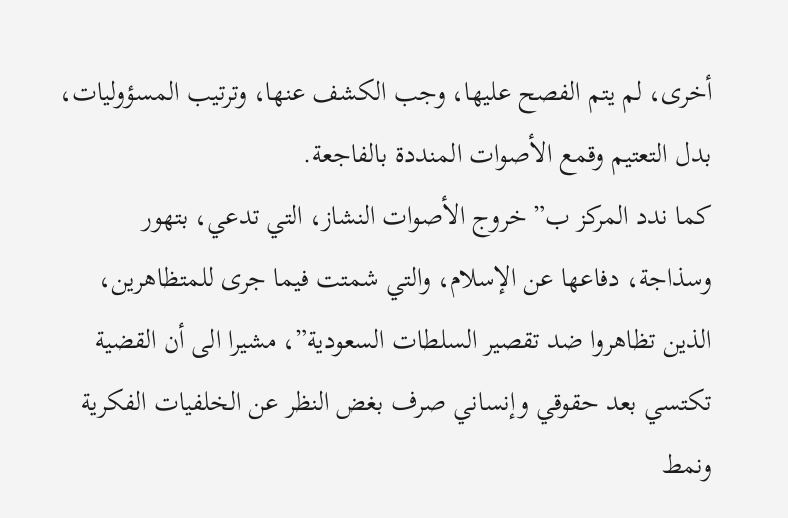أخرى، لم يتم الفصح عليها، وجب الكشف عنها، وترتيب المسؤوليات، بدل التعتيم وقمع الأصوات المنددة بالفاجعة.
كما ندد المركز ب”خروج الأصوات النشاز، التي تدعي، بتهور وسذاجة، دفاعها عن الإسلام، والتي شمتت فيما جرى للمتظاهرين، الذين تظاهروا ضد تقصير السلطات السعودية”، مشيرا الى أن القضية تكتسي بعد حقوقي وإنساني صرف بغض النظر عن الخلفيات الفكرية ونمط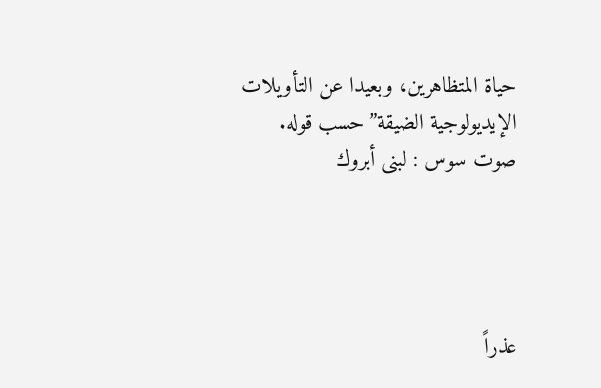حياة المتظاهرين، وبعيدا عن التأويلات الإيديولوجية الضيقة”حسب قوله.
صوت سوس : لبنى أبروك




عذراً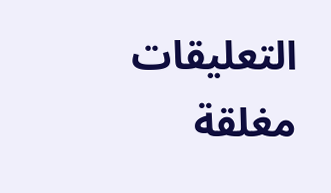التعليقات مغلقة